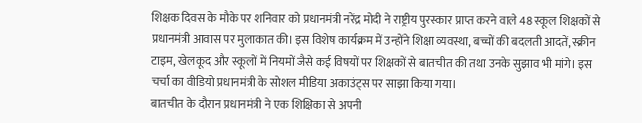शिक्षक दिवस के मौके पर शनिवार को प्रधानमंत्री नरेंद्र मोदी ने राष्ट्रीय पुरस्कार प्राप्त करने वाले 48 स्कूल शिक्षकों से प्रधानमंत्री आवास पर मुलाकात की। इस विशेष कार्यक्रम में उन्होंने शिक्षा व्यवस्था, बच्चों की बदलती आदतें, स्क्रीन टाइम, खेलकूद और स्कूलों में नियमों जैसे कई विषयों पर शिक्षकों से बातचीत की तथा उनके सुझाव भी मांगे। इस चर्चा का वीडियो प्रधानमंत्री के सोशल मीडिया अकाउंट्स पर साझा किया गया।
बातचीत के दौरान प्रधानमंत्री ने एक शिक्षिका से अपनी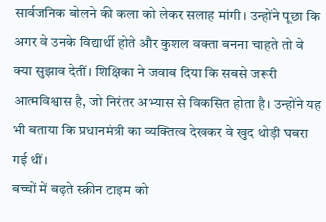सार्वजनिक बोलने की कला को लेकर सलाह मांगी। उन्होंने पूछा कि अगर वे उनके विद्यार्थी होते और कुशल वक्ता बनना चाहते तो वे क्या सुझाव देतीं। शिक्षिका ने जवाब दिया कि सबसे जरूरी आत्मविश्वास है, जो निरंतर अभ्यास से विकसित होता है। उन्होंने यह भी बताया कि प्रधानमंत्री का व्यक्तित्व देखकर वे खुद थोड़ी घबरा गई थीं।
बच्चों में बढ़ते स्क्रीन टाइम को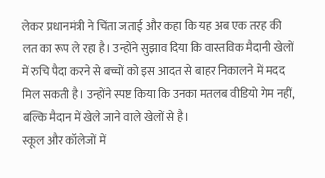लेकर प्रधानमंत्री ने चिंता जताई और कहा कि यह अब एक तरह की लत का रूप ले रहा है। उन्होंने सुझाव दिया कि वास्तविक मैदानी खेलों में रुचि पैदा करने से बच्चों को इस आदत से बाहर निकालने में मदद मिल सकती है। उन्होंने स्पष्ट किया कि उनका मतलब वीडियो गेम नहीं, बल्कि मैदान में खेले जाने वाले खेलों से है।
स्कूल और कॉलेजों में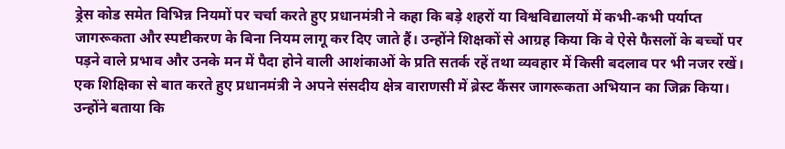ड्रेस कोड समेत विभिन्न नियमों पर चर्चा करते हुए प्रधानमंत्री ने कहा कि बड़े शहरों या विश्वविद्यालयों में कभी-कभी पर्याप्त जागरूकता और स्पष्टीकरण के बिना नियम लागू कर दिए जाते हैं। उन्होंने शिक्षकों से आग्रह किया कि वे ऐसे फैसलों के बच्चों पर पड़ने वाले प्रभाव और उनके मन में पैदा होने वाली आशंकाओं के प्रति सतर्क रहें तथा व्यवहार में किसी बदलाव पर भी नजर रखें।
एक शिक्षिका से बात करते हुए प्रधानमंत्री ने अपने संसदीय क्षेत्र वाराणसी में ब्रेस्ट कैंसर जागरूकता अभियान का जिक्र किया। उन्होंने बताया कि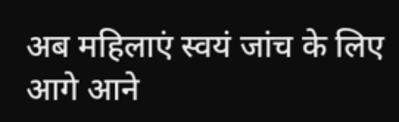अब महिलाएं स्वयं जांच के लिए आगे आने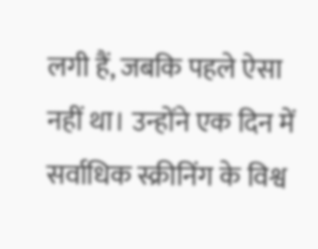लगी हैं, जबकि पहले ऐसा नहीं था। उन्होंने एक दिन में सर्वाधिक स्क्रीनिंग के विश्व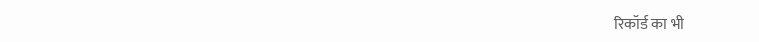रिकॉर्ड का भी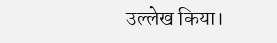उल्लेख किया।